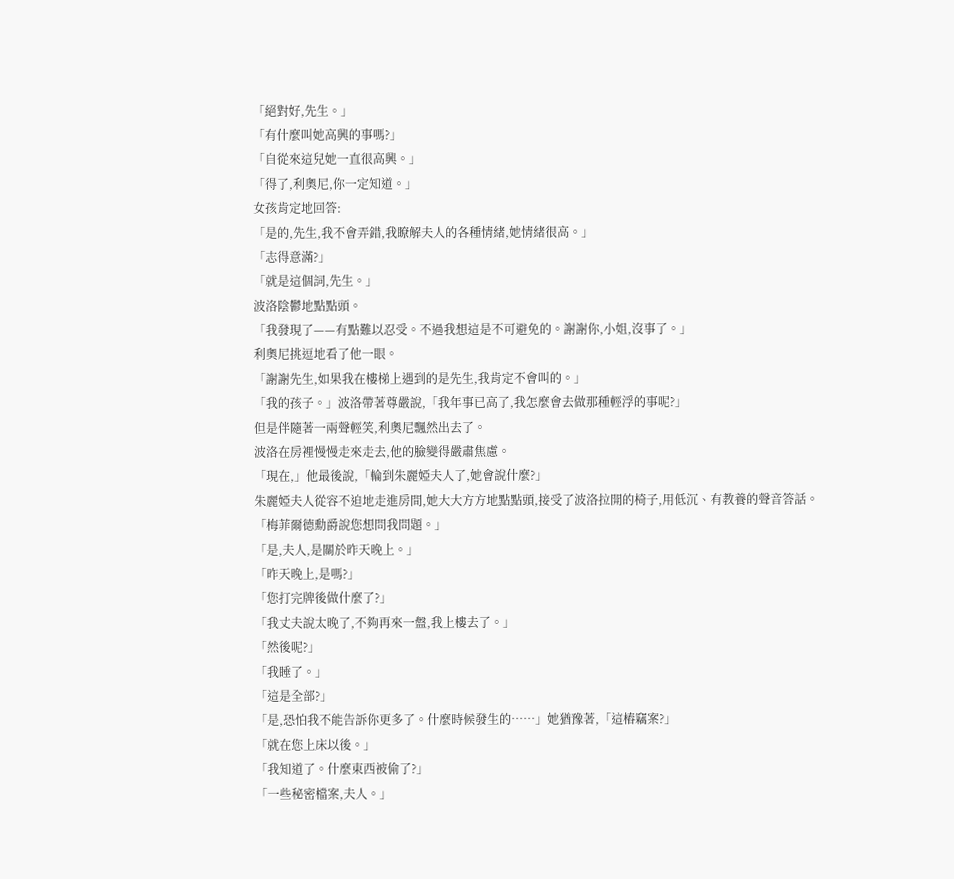「絕對好,先生。」
「有什麼叫她高興的事嗎?」
「自從來這兒她一直很高興。」
「得了,利奧尼,你一定知道。」
女孩肯定地回答:
「是的,先生,我不會弄錯,我瞭解夫人的各種情緒,她情緒很高。」
「志得意滿?」
「就是這個詞,先生。」
波洛陰鬱地點點頭。
「我發現了——有點難以忍受。不過我想這是不可避免的。謝謝你,小姐,沒事了。」
利奧尼挑逗地看了他一眼。
「謝謝先生,如果我在樓梯上遇到的是先生,我肯定不會叫的。」
「我的孩子。」波洛帶著尊嚴說,「我年事已高了,我怎麼會去做那種輕浮的事呢?」
但是伴隨著一兩聲輕笑,利奧尼飄然出去了。
波洛在房裡慢慢走來走去,他的臉變得嚴肅焦慮。
「現在,」他最後說,「輪到朱麗婭夫人了,她會說什麼?」
朱麗婭夫人從容不迫地走進房間,她大大方方地點點頭,接受了波洛拉開的椅子,用低沉、有教養的聲音答話。
「梅菲爾德勳爵說您想問我問題。」
「是,夫人,是關於昨天晚上。」
「昨天晚上,是嗎?」
「您打完牌後做什麼了?」
「我丈夫說太晚了,不夠再來一盤,我上樓去了。」
「然後呢?」
「我睡了。」
「這是全部?」
「是,恐怕我不能告訴你更多了。什麼時候發生的……」她猶豫著,「這樁竊案?」
「就在您上床以後。」
「我知道了。什麼東西被偷了?」
「一些秘密檔案,夫人。」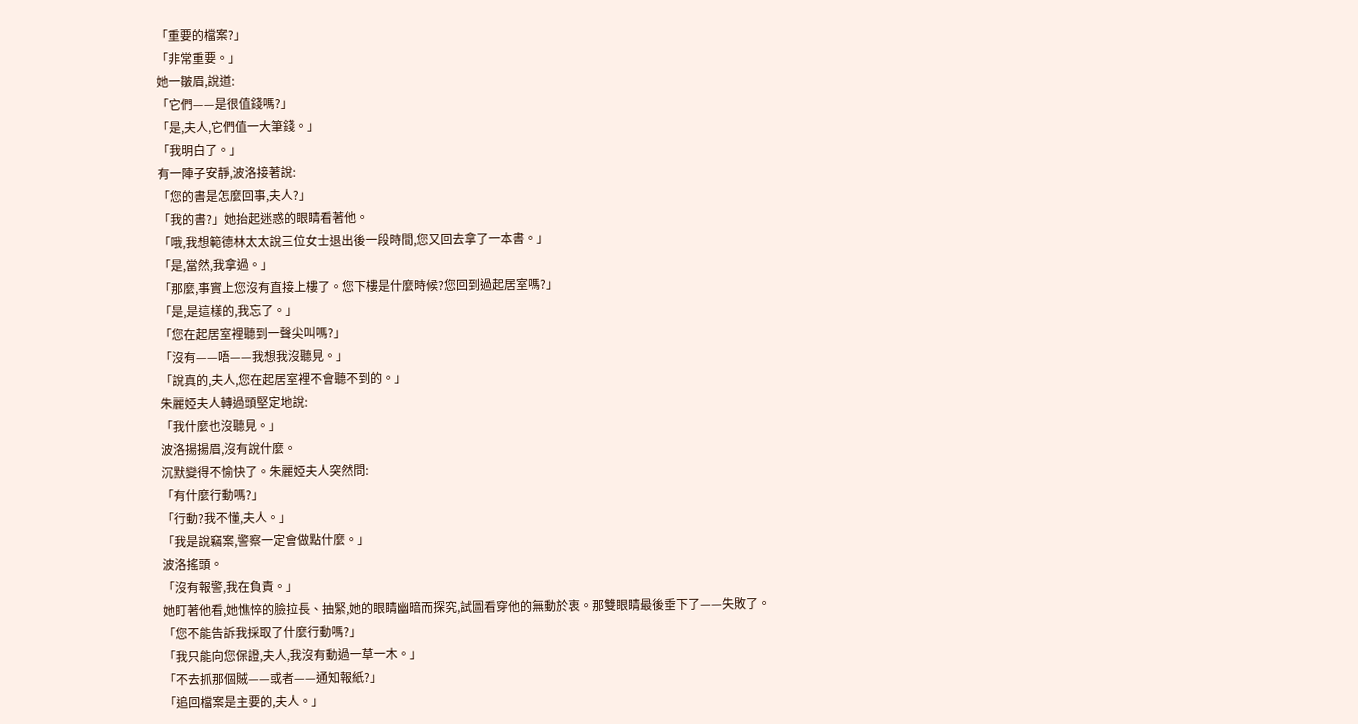「重要的檔案?」
「非常重要。」
她一皺眉,說道:
「它們——是很值錢嗎?」
「是,夫人,它們值一大筆錢。」
「我明白了。」
有一陣子安靜,波洛接著說:
「您的書是怎麼回事,夫人?」
「我的書?」她抬起迷惑的眼睛看著他。
「哦,我想範德林太太說三位女士退出後一段時間,您又回去拿了一本書。」
「是,當然,我拿過。」
「那麼,事實上您沒有直接上樓了。您下樓是什麼時候?您回到過起居室嗎?」
「是,是這樣的,我忘了。」
「您在起居室裡聽到一聲尖叫嗎?」
「沒有——唔——我想我沒聽見。」
「說真的,夫人,您在起居室裡不會聽不到的。」
朱麗婭夫人轉過頭堅定地說:
「我什麼也沒聽見。」
波洛揚揚眉,沒有說什麼。
沉默變得不愉快了。朱麗婭夫人突然問:
「有什麼行動嗎?」
「行動?我不懂,夫人。」
「我是說竊案,警察一定會做點什麼。」
波洛搖頭。
「沒有報警,我在負責。」
她盯著他看,她憔悴的臉拉長、抽緊,她的眼睛幽暗而探究,試圖看穿他的無動於衷。那雙眼睛最後垂下了——失敗了。
「您不能告訴我採取了什麼行動嗎?」
「我只能向您保證,夫人,我沒有動過一草一木。」
「不去抓那個賊——或者——通知報紙?」
「追回檔案是主要的,夫人。」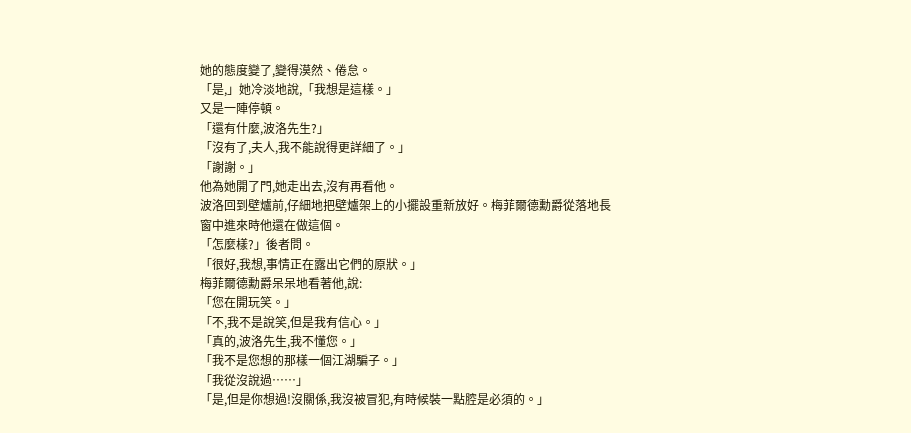她的態度變了,變得漠然、倦怠。
「是,」她冷淡地說,「我想是這樣。」
又是一陣停頓。
「還有什麼,波洛先生?」
「沒有了,夫人,我不能說得更詳細了。」
「謝謝。」
他為她開了門,她走出去,沒有再看他。
波洛回到壁爐前,仔細地把壁爐架上的小擺設重新放好。梅菲爾德勳爵從落地長窗中進來時他還在做這個。
「怎麼樣?」後者問。
「很好,我想,事情正在露出它們的原狀。」
梅菲爾德勳爵呆呆地看著他,說:
「您在開玩笑。」
「不,我不是說笑,但是我有信心。」
「真的,波洛先生,我不懂您。」
「我不是您想的那樣一個江湖騙子。」
「我從沒說過……」
「是,但是你想過!沒關係,我沒被冒犯,有時候裝一點腔是必須的。」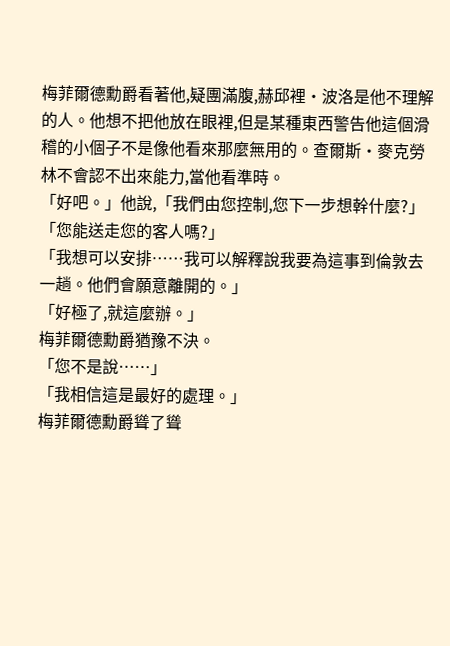梅菲爾德勳爵看著他,疑團滿腹,赫邱裡·波洛是他不理解的人。他想不把他放在眼裡,但是某種東西警告他這個滑稽的小個子不是像他看來那麼無用的。查爾斯·麥克勞林不會認不出來能力,當他看準時。
「好吧。」他說,「我們由您控制,您下一步想幹什麼?」
「您能送走您的客人嗎?」
「我想可以安排……我可以解釋說我要為這事到倫敦去一趟。他們會願意離開的。」
「好極了,就這麼辦。」
梅菲爾德勳爵猶豫不決。
「您不是說……」
「我相信這是最好的處理。」
梅菲爾德勳爵聳了聳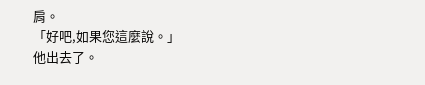肩。
「好吧,如果您這麼說。」
他出去了。